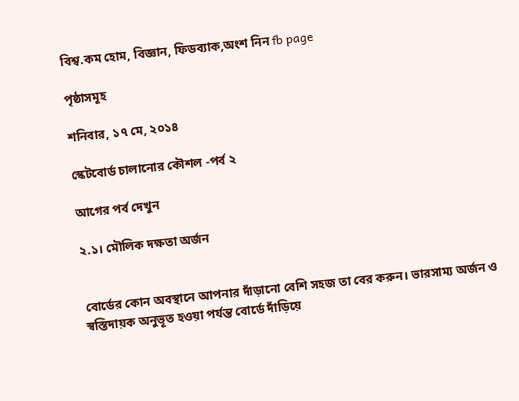বিশ্ব.কম হোম, বিজ্ঞান, ফিডব্যাক,অংশ নিন fb page

পৃষ্ঠাসমূহ

শনিবার, ১৭ মে, ২০১৪

স্কেটবোর্ড চালানোর কৌশল -পর্ব ২

আগের পর্ব দেখুন

২.১। মৌলিক দক্ষতা অর্জন


বোর্ডের কোন অবস্থানে আপনার দাঁড়ানো বেশি সহজ তা বের করুন। ভারসাম্য অর্জন ও স্বস্তিদায়ক অনুভূত হওয়া পর্যন্ত বোর্ডে দাঁড়িয়ে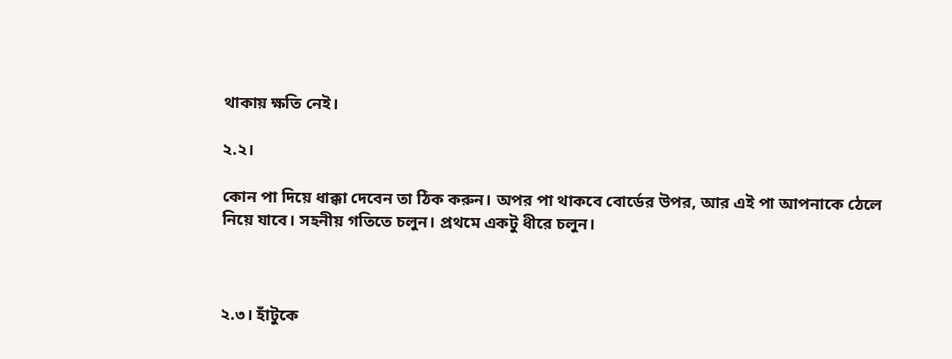থাকায় ক্ষতি নেই।

২.২।

কোন পা দিয়ে ধাক্কা দেবেন তা ঠিক করুন। অপর পা থাকবে বোর্ডের উপর, আর এই পা আপনাকে ঠেলে নিয়ে যাবে। সহনীয় গতিতে চলুন। প্রথমে একটু ধীরে চলুন।



২.৩। হাঁটুকে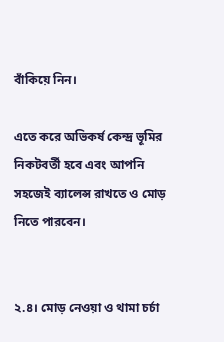বাঁকিয়ে নিন।

এতে করে অভিকর্ষ কেন্দ্র ভূমির নিকটবর্তী হবে এবং আপনি সহজেই ব্যালেন্স রাখতে ও মোড় নিতে পারবেন।


২.৪। মোড় নেওয়া ও থামা চর্চা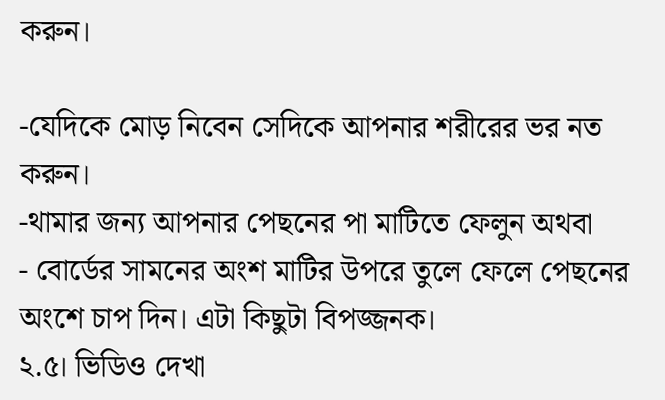করুন।

-যেদিকে মোড় নিবেন সেদিকে আপনার শরীরের ভর নত করুন।
-থামার জন্য আপনার পেছনের পা মাটিতে ফেলুন অথবা
- বোর্ডের সামনের অংশ মাটির উপরে তুলে ফেলে পেছনের অংশে চাপ দিন। এটা কিছুটা বিপজ্জনক।
২.৫। ভিডিও দেখা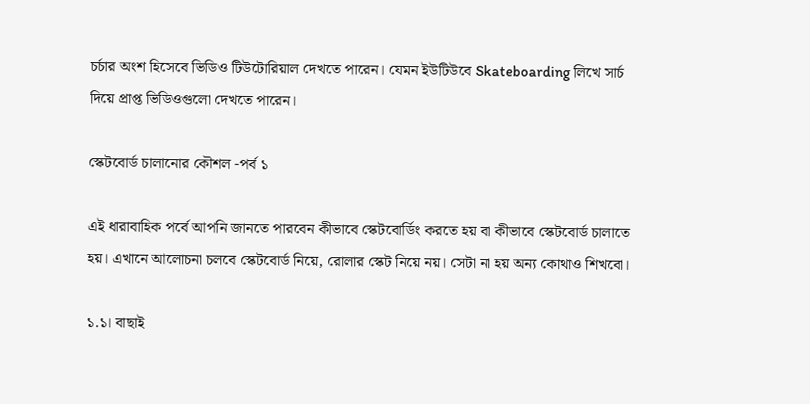চর্চার অংশ হিসেবে ভিডিও টিউটোরিয়াল দেখতে পারেন। যেমন ইউটিউবে Skateboarding লিখে সার্চ দিয়ে প্রাপ্ত ভিডিওগুলো দেখতে পারেন।

স্কেটবোর্ড চালানোর কৌশল -পর্ব ১

এই ধারাবাহিক পর্বে আপনি জানতে পারবেন কীভাবে স্কেটবোর্ডিং করতে হয় বা কীভাবে স্কেটবোর্ড চালাতে হয়। এখানে আলোচনা চলবে স্কেটবোর্ড নিয়ে, রোলার স্কেট নিয়ে নয়। সেটা না হয় অন্য কোথাও শিখবো।

১.১। বাছাই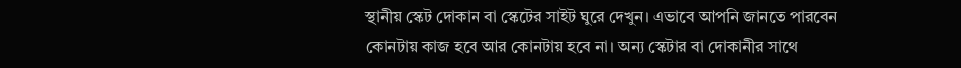স্থানীয় স্কেট দোকান বা স্কেটের সাইট ঘুরে দেখুন। এভাবে আপনি জানতে পারবেন কোনটায় কাজ হবে আর কোনটায় হবে না। অন্য স্কেটার বা দোকানীর সাথে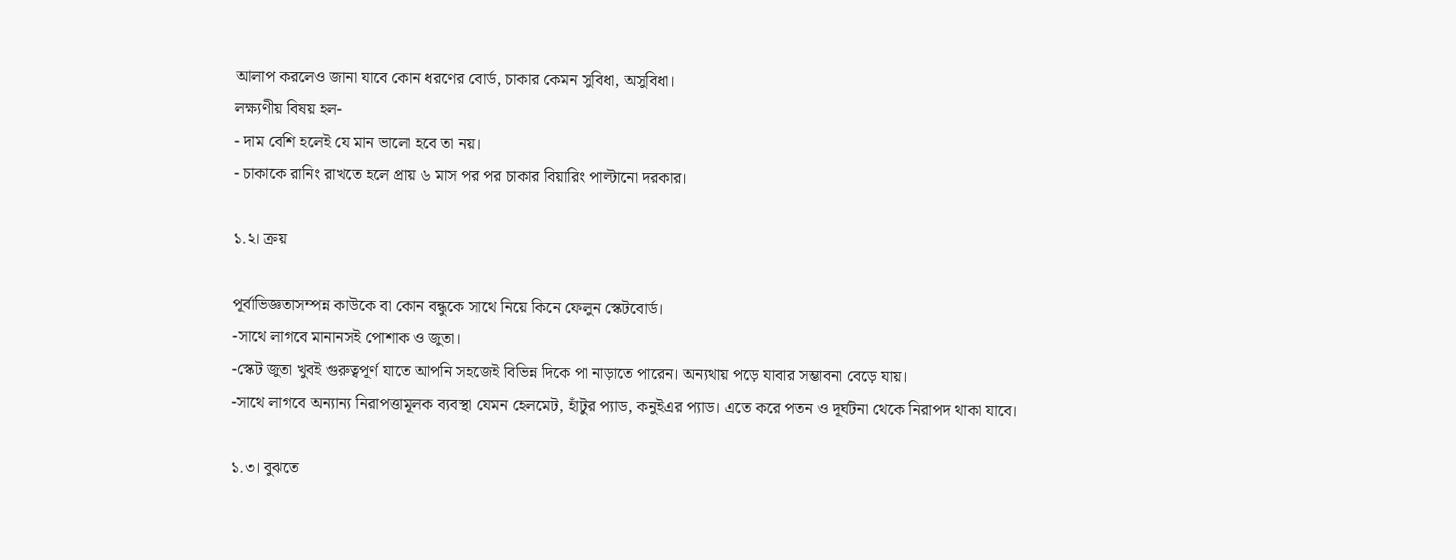আলাপ করলেও জানা যাবে কোন ধরণের বোর্ড, চাকার কেমন সুবিধা, অসুবিধা।
লক্ষ্যণীয় বিষয় হল-
- দাম বেশি হলেই যে মান ভালো হবে তা নয়।
- চাকাকে রানিং রাখতে হলে প্রায় ৬ মাস পর পর চাকার বিয়ারিং পাল্টানো দরকার।

১.২। ক্রয়

পূর্বাভিজ্ঞতাসম্পন্ন কাউকে বা কোন বন্ধুকে সাথে নিয়ে কিনে ফেলুন স্কেটবোর্ড।
-সাথে লাগবে মানানসই পোশাক ও জুতা।
-স্কেট জুতা খুবই গুরুত্বপূর্ণ যাতে আপনি সহজেই বিভিন্ন দিকে পা নাড়াতে পারেন। অন্যথায় পড়ে যাবার সম্ভাবনা বেড়ে যায়।
-সাথে লাগবে অন্যান্য নিরাপত্তামূলক ব্যবস্থা যেমন হেলমেট, হাঁটুর প্যাড, কনুইএর প্যাড। এতে করে পতন ও দূর্ঘটনা থেকে নিরাপদ থাকা যাবে।

১.৩। বুঝতে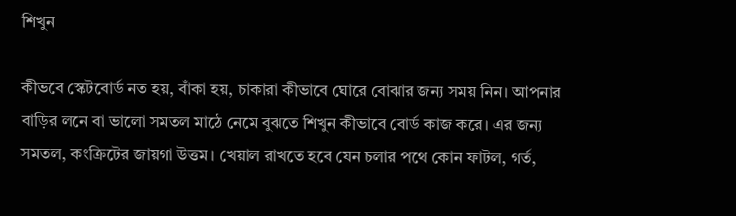শিখুন

কীভবে স্কেটবোর্ড নত হয়, বাঁকা হয়, চাকারা কীভাবে ঘোরে বোঝার জন্য সময় নিন। আপনার বাড়ির লনে বা ভালো সমতল মাঠে নেমে বুঝতে শিখুন কীভাবে বোর্ড কাজ করে। এর জন্য সমতল, কংক্রিটের জায়গা উত্তম। খেয়াল রাখতে হবে যেন চলার পথে কোন ফাটল, গর্ত,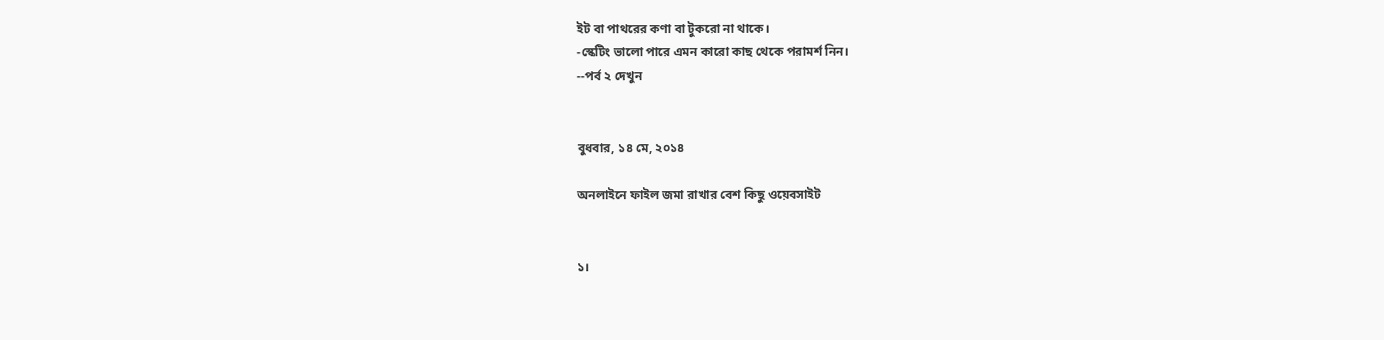ইট বা পাথরের কণা বা টুকরো না থাকে।
-স্কেটিং ভালো পারে এমন কারো কাছ থেকে পরামর্শ নিন।
--পর্ব ২ দেখুন


বুধবার, ১৪ মে, ২০১৪

অনলাইনে ফাইল জমা রাখার বেশ কিছু ওয়েবসাইট


১।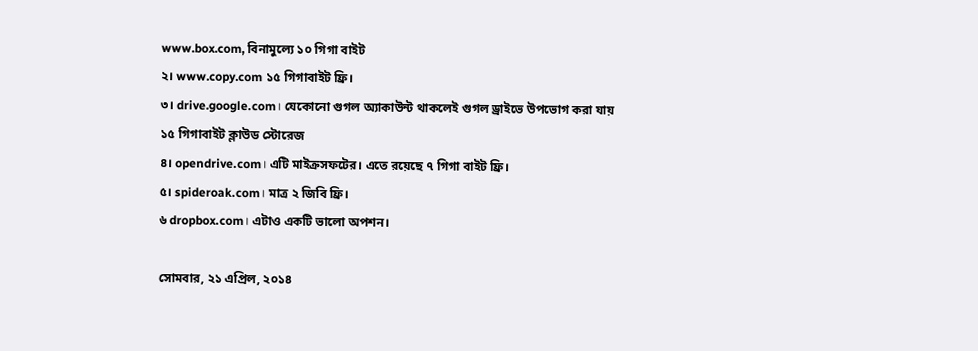www.box.com, বিনামুল্যে ১০ গিগা বাইট
২। www.copy.com ১৫ গিগাবাইট ফ্রি।
৩। drive.google.com। যেকোনো গুগল অ্যাকাউন্ট থাকলেই গুগল ড্রাইভে উপভোগ করা যায় ১৫ গিগাবাইট ক্লাউড স্টোরেজ
৪। opendrive.com। এটি মাইক্রসফটের। এতে রয়েছে ৭ গিগা বাইট ফ্রি।
৫। spideroak.com। মাত্র ২ জিবি ফ্রি।
৬ dropbox.com। এটাও একটি ভালো অপশন।

সোমবার, ২১ এপ্রিল, ২০১৪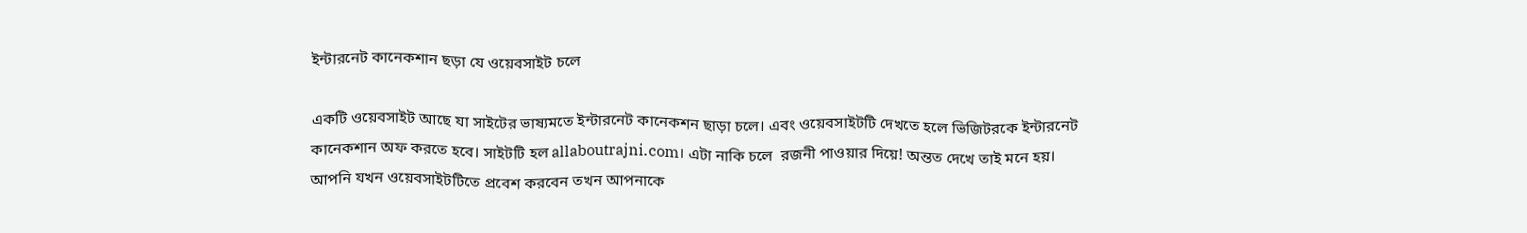ইন্টারনেট কানেকশান ছড়া যে ওয়েবসাইট চলে

একটি ওয়েবসাইট আছে যা সাইটের ভাষ্যমতে ইন্টারনেট কানেকশন ছাড়া চলে। এবং ওয়েবসাইটটি দেখতে হলে ভিজিটরকে ইন্টারনেট কানেকশান অফ করতে হবে। সাইটটি হল allaboutrajni.com। এটা নাকি চলে  রজনী পাওয়ার দিয়ে! অন্তত দেখে তাই মনে হয়।
আপনি যখন ওয়েবসাইটটিতে প্রবেশ করবেন তখন আপনাকে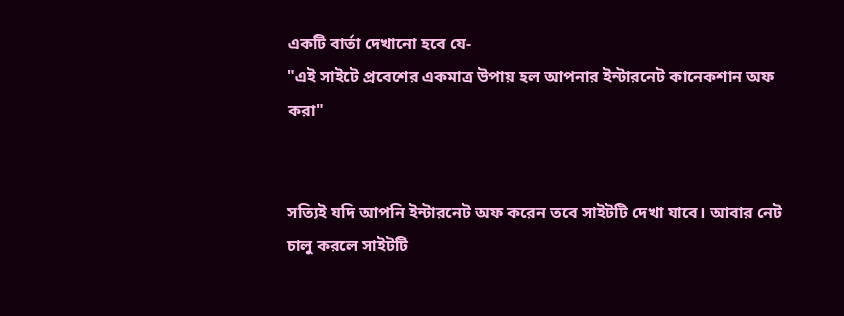একটি বার্তা দেখানো হবে যে-
"এই সাইটে প্রবেশের একমাত্র উপায় হল আপনার ইন্টারনেট কানেকশান অফ করা"


সত্যিই যদি আপনি ইন্টারনেট অফ করেন তবে সাইটটি দেখা যাবে। আবার নেট চালু করলে সাইটটি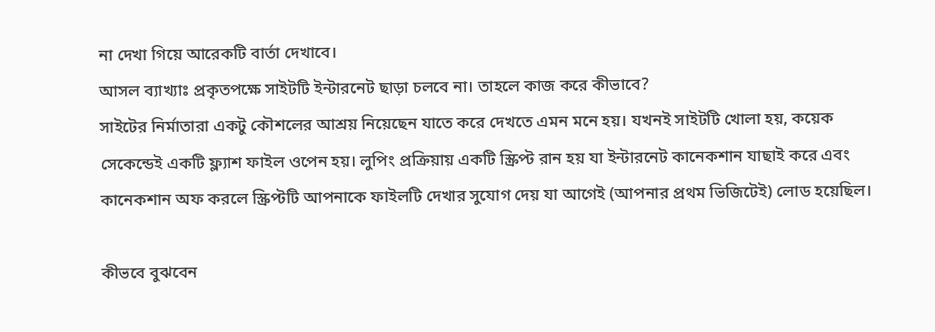না দেখা গিয়ে আরেকটি বার্তা দেখাবে।
আসল ব্যাখ্যাঃ প্রকৃতপক্ষে সাইটটি ইন্টারনেট ছাড়া চলবে না। তাহলে কাজ করে কীভাবে?
সাইটের নির্মাতারা একটু কৌশলের আশ্রয় নিয়েছেন যাতে করে দেখতে এমন মনে হয়। যখনই সাইটটি খোলা হয়, কয়েক সেকেন্ডেই একটি ফ্ল্যাশ ফাইল ওপেন হয়। লুপিং প্রক্রিয়ায় একটি স্ক্রিপ্ট রান হয় যা ইন্টারনেট কানেকশান যাছাই করে এবং কানেকশান অফ করলে স্ক্রিপ্টটি আপনাকে ফাইলটি দেখার সুযোগ দেয় যা আগেই (আপনার প্রথম ভিজিটেই) লোড হয়েছিল।

কীভবে বুঝবেন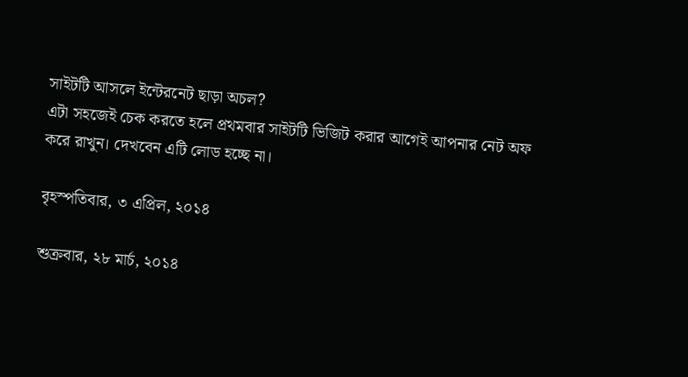সাইটটি আসলে ইন্টেরনেট ছাড়া অচল?
এটা সহজেই চেক করতে হলে প্রথমবার সাইটটি ভিজিট করার আগেই আপনার নেট অফ করে রাখুন। দেখবেন এটি লোড হচ্ছে না।

বৃহস্পতিবার, ৩ এপ্রিল, ২০১৪

শুক্রবার, ২৮ মার্চ, ২০১৪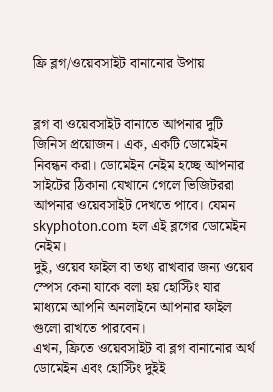ফ্রি ব্লগ/ওয়েবসাইট বানানোর উপায়


ব্লগ বা ওয়েবসাইট বানাতে আপনার দুটি জিনিস প্রয়োজন। এক, একটি ডোমেইন নিবন্ধন করা। ডোমেইন নেইম হচ্ছে আপনার সাইটের ঠিকানা যেখানে গেলে ভিজিটররা আপনার ওয়েবসাইট দেখতে পাবে। যেমন skyphoton.com হল এই ব্লগের ডোমেইন নেইম।
দুই, ওয়েব ফাইল বা তথ্য রাখবার জন্য ওয়েব স্পেস কেনা যাকে বলা হয় হোস্টিং যার মাধ্যমে আপনি অনলাইনে আপনার ফাইল গুলো রাখতে পারবেন।
এখন, ফ্রিতে ওয়েবসাইট বা ব্লগ বানানোর অর্থ ডোমেইন এবং হোস্টিং দুইই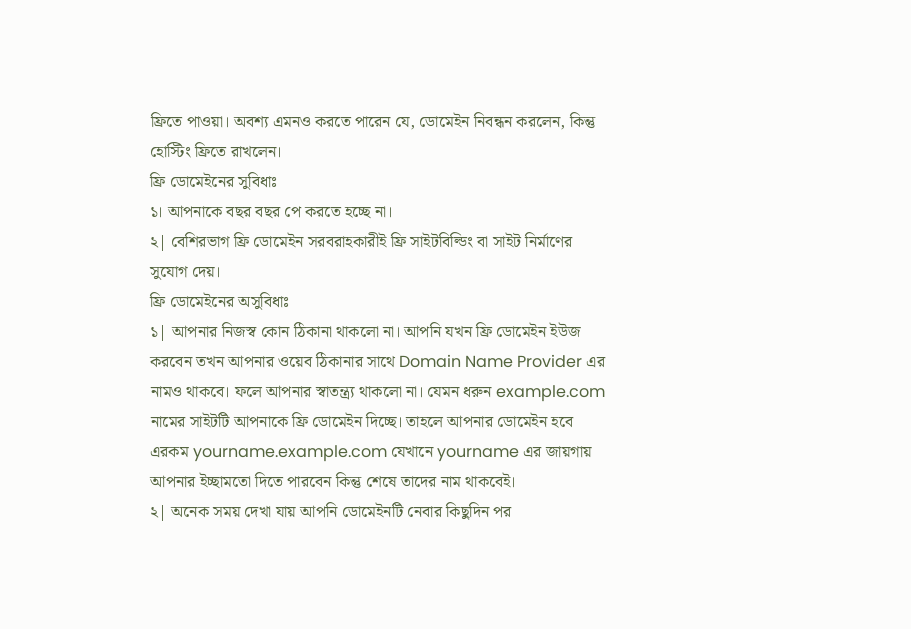ফ্রিতে পাওয়া। অবশ্য এমনও করতে পারেন যে, ডোমেইন নিবন্ধন করলেন, কিন্তু হোস্টিং ফ্রিতে রাখলেন।
ফ্রি ডোমেইনের সুবিধাঃ
১। আপনাকে বছর বছর পে করতে হচ্ছে না।
২| বেশিরভাগ ফ্রি ডোমেইন সরবরাহকারীই ফ্রি সাইটবিল্ডিং বা সাইট নির্মাণের সুযোগ দেয়।
ফ্রি ডোমেইনের অসুবিধাঃ
১| আপনার নিজস্ব কোন ঠিকানা থাকলো না। আপনি যখন ফ্রি ডোমেইন ইউজ করবেন তখন আপনার ওয়েব ঠিকানার সাথে Domain Name Provider এর নামও থাকবে। ফলে আপনার স্বাতন্ত্র্য থাকলো না। যেমন ধরুন example.com নামের সাইটটি আপনাকে ফ্রি ডোমেইন দিচ্ছে। তাহলে আপনার ডোমেইন হবে এরকম yourname.example.com যেখানে yourname এর জায়গায় আপনার ইচ্ছামতো দিতে পারবেন কিন্তু শেষে তাদের নাম থাকবেই।
২| অনেক সময় দেখা যায় আপনি ডোমেইনটি নেবার কিছুদিন পর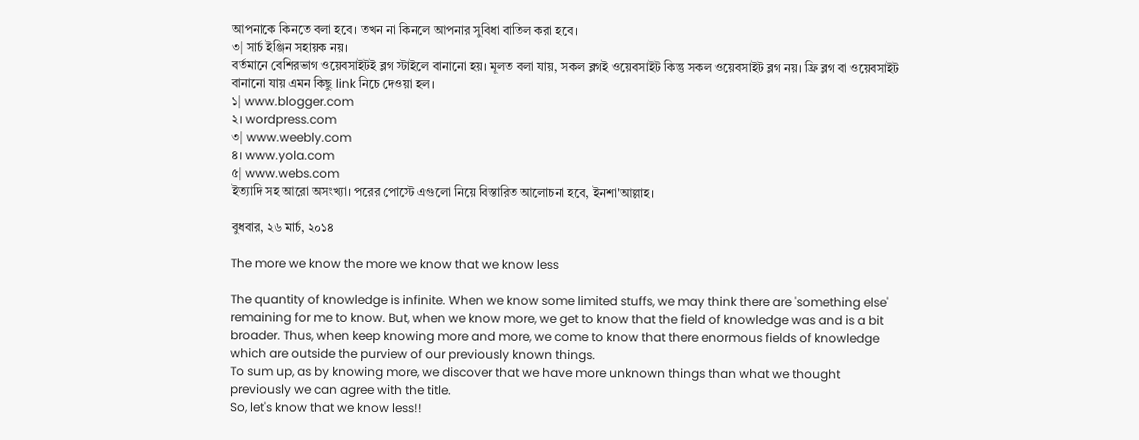আপনাকে কিনতে বলা হবে। তখন না কিনলে আপনার সুবিধা বাতিল করা হবে।
৩| সার্চ ইঞ্জিন সহায়ক নয়।
বর্তমানে বেশিরভাগ ওয়েবসাইটই ব্লগ স্টাইলে বানানো হয়। মূলত বলা যায়, সকল ব্লগই ওয়েবসাইট কিন্তু সকল ওয়েবসাইট ব্লগ নয়। ফ্রি ব্লগ বা ওয়েবসাইট বানানো যায় এমন কিছু link নিচে দেওয়া হল।
১| www.blogger.com
২। wordpress.com
৩| www.weebly.com
৪। www.yola.com
৫| www.webs.com
ইত্যাদি সহ আরো অসংখ্যা। পরের পোস্টে এগুলো নিয়ে বিস্তারিত আলোচনা হবে, ইনশা'আল্লাহ।

বুধবার, ২৬ মার্চ, ২০১৪

The more we know the more we know that we know less

The quantity of knowledge is infinite. When we know some limited stuffs, we may think there are 'something else' remaining for me to know. But, when we know more, we get to know that the field of knowledge was and is a bit broader. Thus, when keep knowing more and more, we come to know that there enormous fields of knowledge which are outside the purview of our previously known things.
To sum up, as by knowing more, we discover that we have more unknown things than what we thought previously we can agree with the title.
So, let's know that we know less!!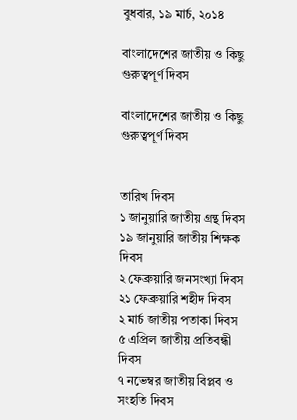বুধবার, ১৯ মার্চ, ২০১৪

বাংলাদেশের জাতীয় ও কিছু গুরুত্বপূর্ণ দিবস

বাংলাদেশের জাতীয় ও কিছু গুরুত্বপূর্ণ দিবস


তারিখ দিবস
১ জানুয়ারি জাতীয় গ্রন্থ দিবস
১৯ জানুয়ারি জাতীয় শিক্ষক দিবস
২ ফেব্রুয়ারি জনসংখ্যা দিবস
২১ ফেব্রুয়ারি শহীদ দিবস
২ মার্চ জাতীয় পতাকা দিবস
৫ এপ্রিল জাতীয় প্রতিবন্ধী দিবস
৭ নভেম্বর জাতীয় বিপ্লব ও সংহতি দিবস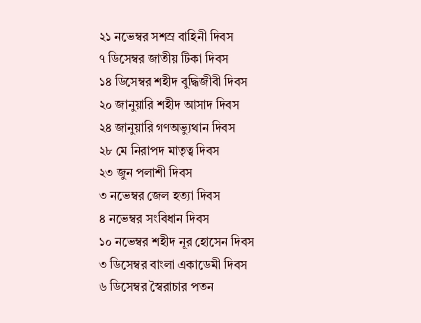২১ নভেম্বর সশস্র বাহিনী দিবস
৭ ডিসেম্বর জাতীয় টিকা দিবস
১৪ ডিসেম্বর শহীদ বুদ্ধিজীবী দিবস
২০ জানুয়ারি শহীদ আসাদ দিবস
২৪ জানুয়ারি গণঅভ্যুথান দিবস
২৮ মে নিরাপদ মাতৃত্ব দিবস
২৩ জুন পলাশী দিবস
৩ নভেম্বর জেল হত্যা দিবস
৪ নভেম্বর সংবিধান দিবস
১০ নভেম্বর শহীদ নূর হোসেন দিবস
৩ ডিসেম্বর বাংলা একাডেমী দিবস
৬ ডিসেম্বর স্বৈরাচার পতন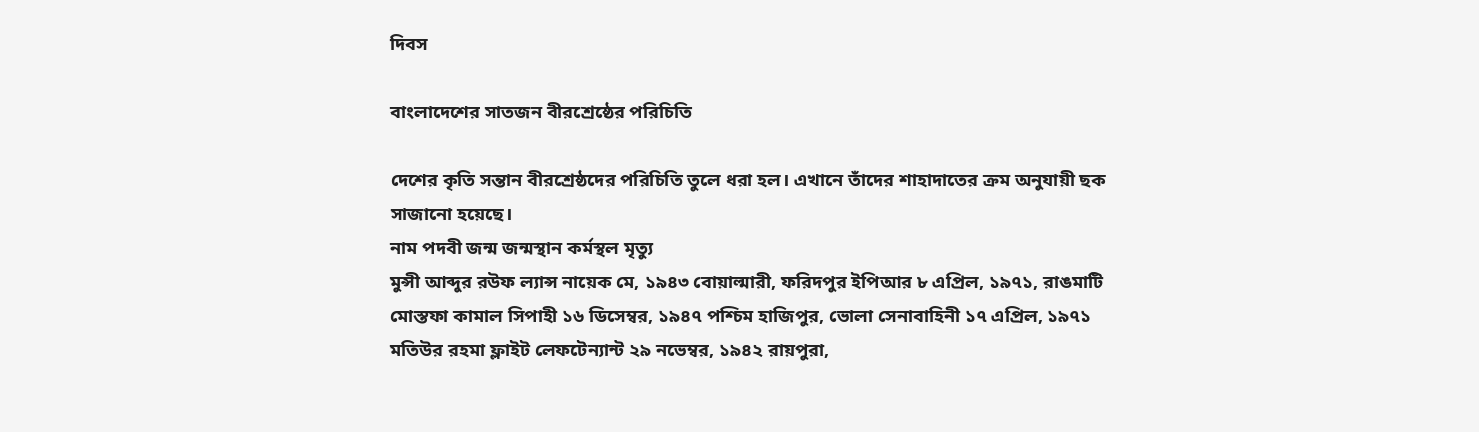দিবস

বাংলাদেশের সাতজন বীরশ্রেষ্ঠের পরিচিতি

দেশের কৃতি সন্তান বীরশ্রেষ্ঠদের পরিচিতি তুলে ধরা হল। এখানে তাঁদের শাহাদাতের ক্রম অনুযায়ী ছক সাজানো হয়েছে।
নাম পদবী জন্ম জন্মস্থান কর্মস্থল মৃত্যু
মুন্সী আব্দুর রউফ ল্যান্স নায়েক মে, ১৯৪৩ বোয়াল্মারী, ফরিদপুর ইপিআর ৮ এপ্রিল, ১৯৭১, রাঙমাটি
মোস্তফা কামাল সিপাহী ১৬ ডিসেম্বর, ১৯৪৭ পশ্চিম হাজিপুর, ভোলা সেনাবাহিনী ১৭ এপ্রিল, ১৯৭১
মতিউর রহমা ফ্লাইট লেফটেন্যান্ট ২৯ নভেম্বর, ১৯৪২ রায়পুরা,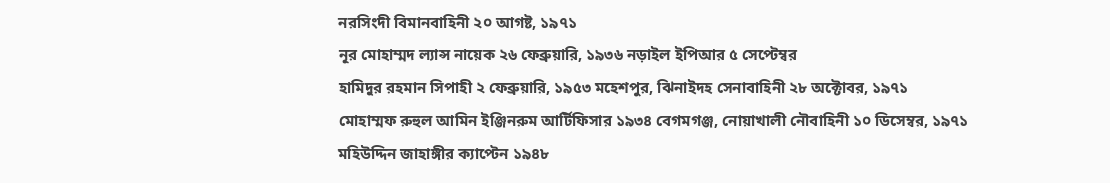নরসিংদী বিমানবাহিনী ২০ আগষ্ট, ১৯৭১
নূর মোহাম্মদ ল্যান্স নায়েক ২৬ ফেব্রুয়ারি, ১৯৩৬ নড়াইল ইপিআর ৫ সেপ্টেম্বর
হামিদুর রহমান সিপাহী ২ ফেব্রুয়ারি, ১৯৫৩ মহেশপুর, ঝিনাইদহ সেনাবাহিনী ২৮ অক্টোবর, ১৯৭১
মোহাম্মফ রুহুল আমিন ইঞ্জিনরুম আর্টিফিসার ১৯৩৪ বেগমগঞ্জ, নোয়াখালী নৌবাহিনী ১০ ডিসেম্বর, ১৯৭১
মহিউদ্দিন জাহাঙ্গীর ক্যাপ্টেন ১৯৪৮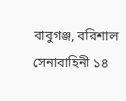বাবুগঞ্জ, বরিশাল সেনাবাহিনী ১৪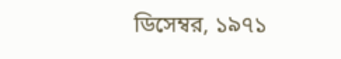ডিসেম্বর, ১৯৭১